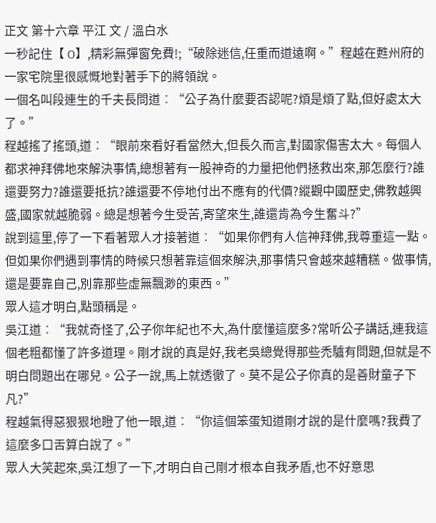正文 第十六章 平江 文 / 溫白水
一秒記住【 O】,精彩無彈窗免費!;“破除迷信,任重而道遠啊。”程越在甦州府的一家宅院里很感慨地對著手下的將領說。
一個名叫段連生的千夫長問道︰“公子為什麼要否認呢?煩是煩了點,但好處太大了。”
程越搖了搖頭,道︰“眼前來看好看當然大,但長久而言,對國家傷害太大。每個人都求神拜佛地來解決事情,總想著有一股神奇的力量把他們拯救出來,那怎麼行?誰還要努力?誰還要抵抗?誰還要不停地付出不應有的代價?縱觀中國歷史,佛教越興盛,國家就越脆弱。總是想著今生受苦,寄望來生,誰還肯為今生奮斗?”
說到這里,停了一下看著眾人才接著道︰“如果你們有人信神拜佛,我尊重這一點。但如果你們遇到事情的時候只想著靠這個來解決,那事情只會越來越糟糕。做事情,還是要靠自己,別靠那些虛無飄渺的東西。”
眾人這才明白,點頭稱是。
吳江道︰“我就奇怪了,公子你年紀也不大,為什麼懂這麼多?常听公子講話,連我這個老粗都懂了許多道理。剛才說的真是好,我老吳總覺得那些禿驢有問題,但就是不明白問題出在哪兒。公子一說,馬上就透徹了。莫不是公子你真的是善財童子下凡?”
程越氣得惡狠狠地瞪了他一眼,道︰“你這個笨蛋知道剛才說的是什麼嗎?我費了這麼多口舌算白說了。”
眾人大笑起來,吳江想了一下,才明白自己剛才根本自我矛盾,也不好意思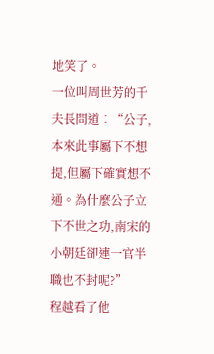地笑了。
一位叫周世芳的千夫長問道︰“公子,本來此事屬下不想提,但屬下確實想不通。為什麼公子立下不世之功,南宋的小朝廷卻連一官半職也不封呢?”
程越看了他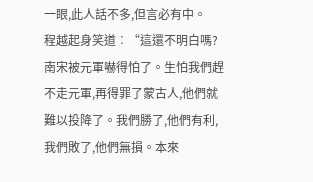一眼,此人話不多,但言必有中。
程越起身笑道︰“這還不明白嗎?南宋被元軍嚇得怕了。生怕我們趕不走元軍,再得罪了蒙古人,他們就難以投降了。我們勝了,他們有利,我們敗了,他們無損。本來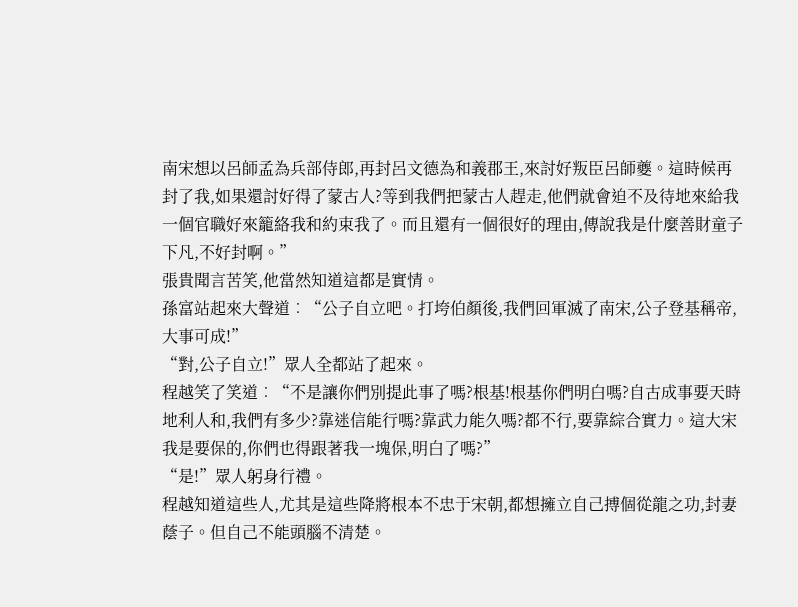南宋想以呂師孟為兵部侍郎,再封呂文德為和義郡王,來討好叛臣呂師夔。這時候再封了我,如果還討好得了蒙古人?等到我們把蒙古人趕走,他們就會迫不及待地來給我一個官職好來籠絡我和約束我了。而且還有一個很好的理由,傳說我是什麼善財童子下凡,不好封啊。”
張貴聞言苦笑,他當然知道這都是實情。
孫富站起來大聲道︰“公子自立吧。打垮伯顏後,我們回軍滅了南宋,公子登基稱帝,大事可成!”
“對,公子自立!”眾人全都站了起來。
程越笑了笑道︰“不是讓你們別提此事了嗎?根基!根基你們明白嗎?自古成事要天時地利人和,我們有多少?靠迷信能行嗎?靠武力能久嗎?都不行,要靠綜合實力。這大宋我是要保的,你們也得跟著我一塊保,明白了嗎?”
“是!”眾人躬身行禮。
程越知道這些人,尤其是這些降將根本不忠于宋朝,都想擁立自己搏個從龍之功,封妻蔭子。但自己不能頭腦不清楚。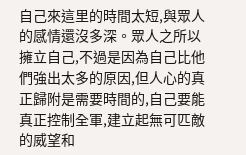自己來這里的時間太短,與眾人的感情還沒多深。眾人之所以擁立自己,不過是因為自己比他們強出太多的原因,但人心的真正歸附是需要時間的,自己要能真正控制全軍,建立起無可匹敵的威望和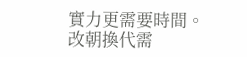實力更需要時間。
改朝換代需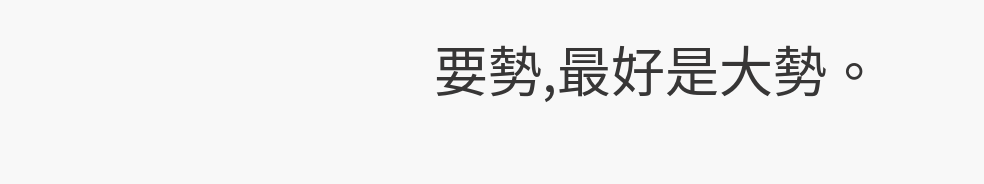要勢,最好是大勢。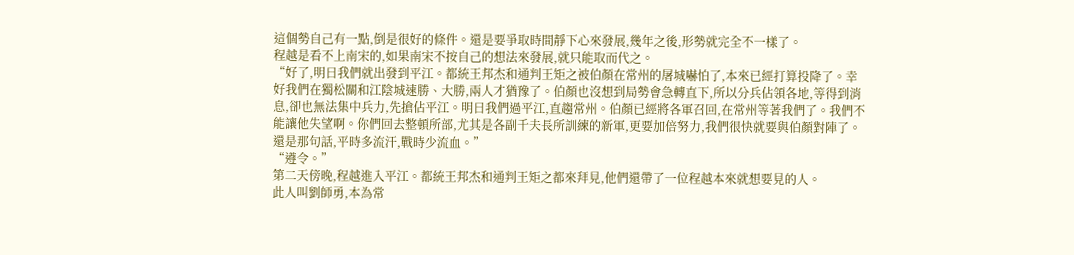這個勢自己有一點,倒是很好的條件。還是要爭取時間靜下心來發展,幾年之後,形勢就完全不一樣了。
程越是看不上南宋的,如果南宋不按自己的想法來發展,就只能取而代之。
“好了,明日我們就出發到平江。都統王邦杰和通判王矩之被伯顏在常州的屠城嚇怕了,本來已經打算投降了。幸好我們在獨松關和江陰城速勝、大勝,兩人才猶豫了。伯顏也沒想到局勢會急轉直下,所以分兵佔領各地,等得到消息,卻也無法集中兵力,先搶佔平江。明日我們過平江,直趨常州。伯顏已經將各軍召回,在常州等著我們了。我們不能讓他失望啊。你們回去整頓所部,尤其是各副千夫長所訓練的新軍,更要加倍努力,我們很快就要與伯顏對陣了。還是那句話,平時多流汗,戰時少流血。”
“遵令。”
第二天傍晚,程越進入平江。都統王邦杰和通判王矩之都來拜見,他們還帶了一位程越本來就想要見的人。
此人叫劉師勇,本為常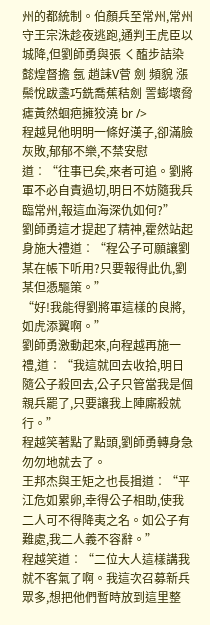州的都統制。伯顏兵至常州,常州守王宗洙趁夜逃跑,通判王虎臣以城降,但劉師勇與張 く醢步詰染懿煌督擔 氬 趙誄V菅 劍 頻貌 漲鬃悅跋盞巧銑喬蕉秸劍 詈蟛壞脅瘧黃然蛔疤擁狡澆 br />
程越見他明明一條好漢子,卻滿臉灰敗,郁郁不樂,不禁安慰道︰“往事已矣,來者可追。劉將軍不必自責過切,明日不妨隨我兵臨常州,報這血海深仇如何?”
劉師勇這才提起了精神,霍然站起身施大禮道︰“程公子可願讓劉某在帳下听用?只要報得此仇,劉某但憑驅策。”
“好!我能得劉將軍這樣的良將,如虎添翼啊。”
劉師勇激動起來,向程越再施一禮,道︰“我這就回去收拾,明日隨公子殺回去,公子只管當我是個親兵罷了,只要讓我上陣廝殺就行。”
程越笑著點了點頭,劉師勇轉身急勿勿地就去了。
王邦杰與王矩之也長揖道︰“平江危如累卵,幸得公子相助,使我二人可不得降夷之名。如公子有難處,我二人義不容辭。”
程越笑道︰“二位大人這樣講我就不客氣了啊。我這次召募新兵眾多,想把他們暫時放到這里整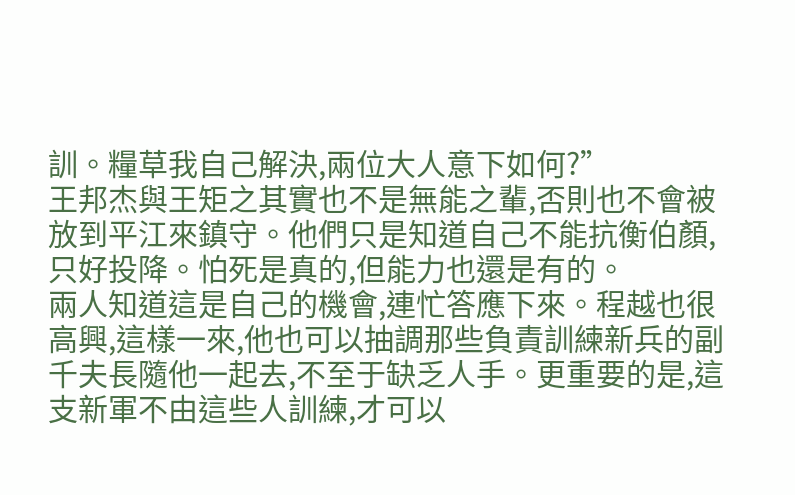訓。糧草我自己解決,兩位大人意下如何?”
王邦杰與王矩之其實也不是無能之輩,否則也不會被放到平江來鎮守。他們只是知道自己不能抗衡伯顏,只好投降。怕死是真的,但能力也還是有的。
兩人知道這是自己的機會,連忙答應下來。程越也很高興,這樣一來,他也可以抽調那些負責訓練新兵的副千夫長隨他一起去,不至于缺乏人手。更重要的是,這支新軍不由這些人訓練,才可以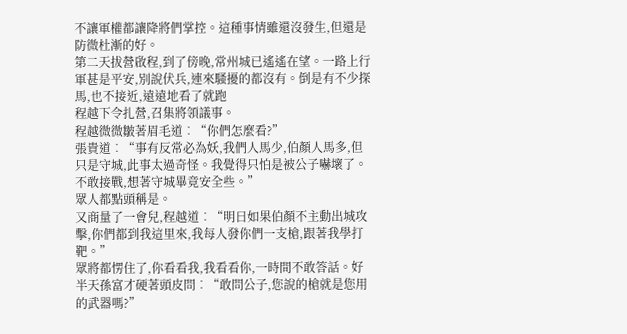不讓軍權都讓降將們掌控。這種事情雖還沒發生,但還是防微杜漸的好。
第二天拔營啟程,到了傍晚,常州城已遙遙在望。一路上行軍甚是平安,別說伏兵,連來騷擾的都沒有。倒是有不少探馬,也不接近,遠遠地看了就跑
程越下令扎營,召集將領議事。
程越微微皺著眉毛道︰“你們怎麼看?”
張貴道︰“事有反常必為妖,我們人馬少,伯顏人馬多,但只是守城,此事太過奇怪。我覺得只怕是被公子嚇壞了。不敢接戰,想著守城畢竟安全些。”
眾人都點頭稱是。
又商量了一會兒,程越道︰“明日如果伯顏不主動出城攻擊,你們都到我這里來,我每人發你們一支槍,跟著我學打靶。”
眾將都愣住了,你看看我,我看看你,一時間不敢答話。好半天孫富才硬著頭皮問︰“敢問公子,您說的槍就是您用的武器嗎?”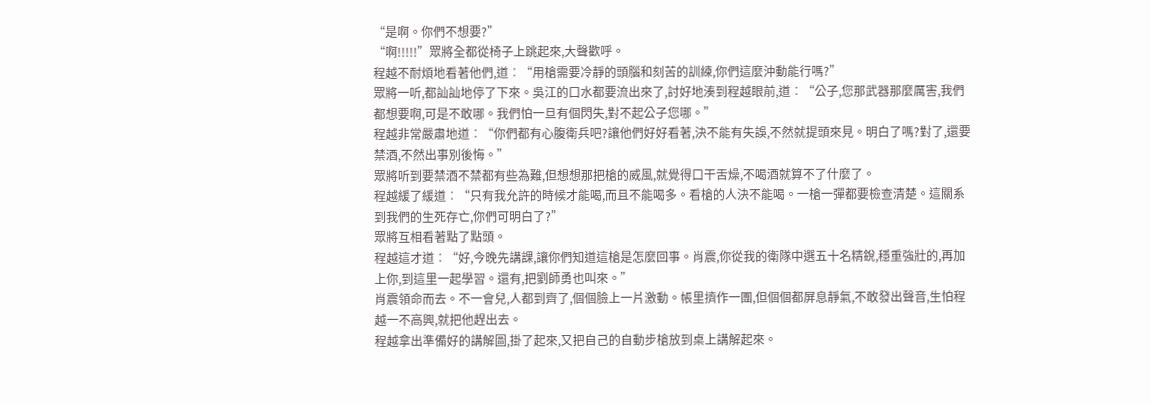“是啊。你們不想要?”
“啊!!!!!”眾將全都從椅子上跳起來,大聲歡呼。
程越不耐煩地看著他們,道︰“用槍需要冷靜的頭腦和刻苦的訓練,你們這麼沖動能行嗎?”
眾將一听,都訕訕地停了下來。吳江的口水都要流出來了,討好地湊到程越眼前,道︰“公子,您那武器那麼厲害,我們都想要啊,可是不敢哪。我們怕一旦有個閃失,對不起公子您哪。”
程越非常嚴肅地道︰“你們都有心腹衛兵吧?讓他們好好看著,決不能有失誤,不然就提頭來見。明白了嗎?對了,還要禁酒,不然出事別後悔。”
眾將听到要禁酒不禁都有些為難,但想想那把槍的威風,就覺得口干舌燥,不喝酒就算不了什麼了。
程越緩了緩道︰“只有我允許的時候才能喝,而且不能喝多。看槍的人決不能喝。一槍一彈都要檢查清楚。這關系到我們的生死存亡,你們可明白了?”
眾將互相看著點了點頭。
程越這才道︰“好,今晚先講課,讓你們知道這槍是怎麼回事。肖震,你從我的衛隊中選五十名精銳,穩重強壯的,再加上你,到這里一起學習。還有,把劉師勇也叫來。”
肖震領命而去。不一會兒,人都到齊了,個個臉上一片激動。帳里擠作一團,但個個都屏息靜氣,不敢發出聲音,生怕程越一不高興,就把他趕出去。
程越拿出準備好的講解圖,掛了起來,又把自己的自動步槍放到桌上講解起來。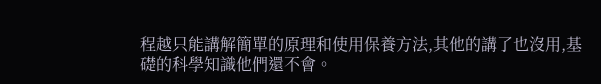程越只能講解簡單的原理和使用保養方法,其他的講了也沒用,基礎的科學知識他們還不會。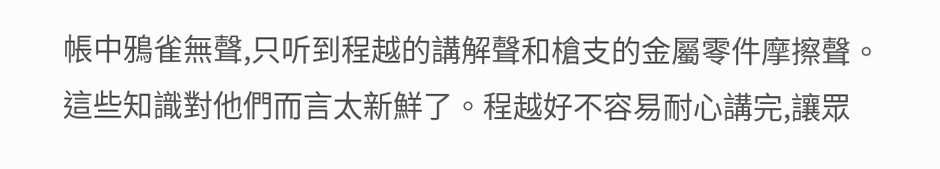帳中鴉雀無聲,只听到程越的講解聲和槍支的金屬零件摩擦聲。這些知識對他們而言太新鮮了。程越好不容易耐心講完,讓眾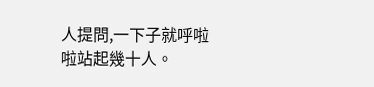人提問,一下子就呼啦啦站起幾十人。